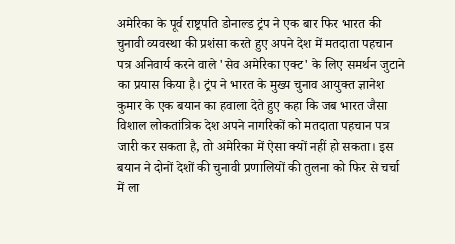अमेरिका के पूर्व राष्ट्रपति डोनाल्ड ट्रंप ने एक बार फिर भारत की चुनावी व्यवस्था की प्रशंसा करते हुए अपने देश में मतदाता पहचान पत्र अनिवार्य करने वाले 'सेव अमेरिका एक्ट' के लिए समर्थन जुटाने का प्रयास किया है। ट्रंप ने भारत के मुख्य चुनाव आयुक्त ज्ञानेश कुमार के एक बयान का हवाला देते हुए कहा कि जब भारत जैसा विशाल लोकतांत्रिक देश अपने नागरिकों को मतदाता पहचान पत्र जारी कर सकता है, तो अमेरिका में ऐसा क्यों नहीं हो सकता। इस बयान ने दोनों देशों की चुनावी प्रणालियों की तुलना को फिर से चर्चा में ला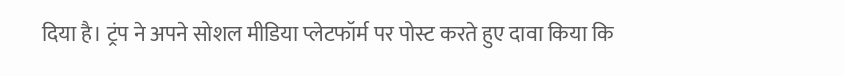दिया है। ट्रंप ने अपने सोशल मीडिया प्लेटफॉर्म पर पोस्ट करते हुए दावा किया कि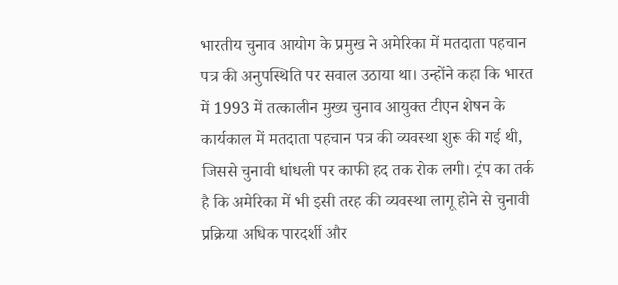भारतीय चुनाव आयोग के प्रमुख ने अमेरिका में मतदाता पहचान पत्र की अनुपस्थिति पर सवाल उठाया था। उन्होंने कहा कि भारत में 1993 में तत्कालीन मुख्य चुनाव आयुक्त टीएन शेषन के कार्यकाल में मतदाता पहचान पत्र की व्यवस्था शुरू की गई थी, जिससे चुनावी धांधली पर काफी हद तक रोक लगी। ट्रंप का तर्क है कि अमेरिका में भी इसी तरह की व्यवस्था लागू होने से चुनावी प्रक्रिया अधिक पारदर्शी और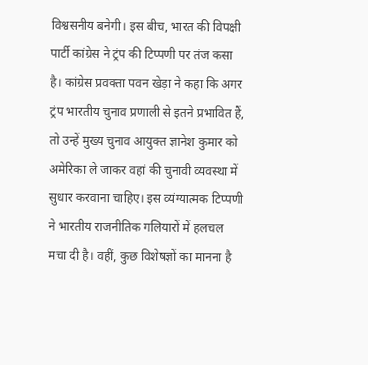विश्वसनीय बनेगी। इस बीच, भारत की विपक्षी पार्टी कांग्रेस ने ट्रंप की टिप्पणी पर तंज कसा है। कांग्रेस प्रवक्ता पवन खेड़ा ने कहा कि अगर ट्रंप भारतीय चुनाव प्रणाली से इतने प्रभावित हैं, तो उन्हें मुख्य चुनाव आयुक्त ज्ञानेश कुमार को अमेरिका ले जाकर वहां की चुनावी व्यवस्था में सुधार करवाना चाहिए। इस व्यंग्यात्मक टिप्पणी ने भारतीय राजनीतिक गलियारों में हलचल मचा दी है। वहीं, कुछ विशेषज्ञों का मानना है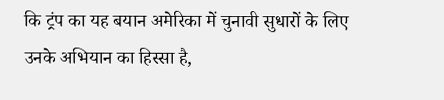कि ट्रंप का यह बयान अमेरिका में चुनावी सुधारों के लिए उनके अभियान का हिस्सा है,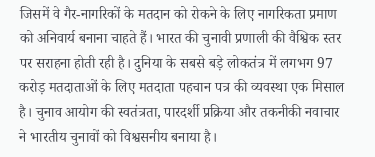जिसमें वे गैर-नागरिकों के मतदान को रोकने के लिए नागरिकता प्रमाण को अनिवार्य बनाना चाहते हैं। भारत की चुनावी प्रणाली की वैश्विक स्तर पर सराहना होती रही है। दुनिया के सबसे बड़े लोकतंत्र में लगभग 97 करोड़ मतदाताओं के लिए मतदाता पहचान पत्र की व्यवस्था एक मिसाल है। चुनाव आयोग की स्वतंत्रता, पारदर्शी प्रक्रिया और तकनीकी नवाचार ने भारतीय चुनावों को विश्वसनीय बनाया है।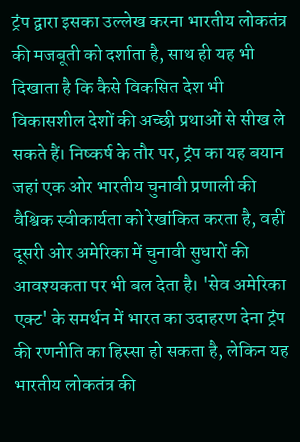ट्रंप द्वारा इसका उल्लेख करना भारतीय लोकतंत्र की मजबूती को दर्शाता है, साथ ही यह भी दिखाता है कि कैसे विकसित देश भी विकासशील देशों की अच्छी प्रथाओं से सीख ले सकते हैं। निष्कर्ष के तौर पर, ट्रंप का यह बयान जहां एक ओर भारतीय चुनावी प्रणाली की वैश्विक स्वीकार्यता को रेखांकित करता है, वहीं दूसरी ओर अमेरिका में चुनावी सुधारों की आवश्यकता पर भी बल देता है। 'सेव अमेरिका एक्ट' के समर्थन में भारत का उदाहरण देना ट्रंप की रणनीति का हिस्सा हो सकता है, लेकिन यह भारतीय लोकतंत्र की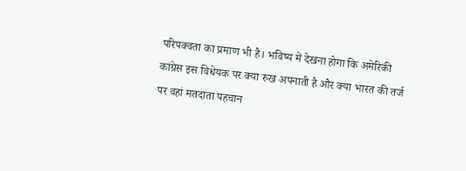परिपक्वता का प्रमाण भी है। भविष्य में देखना होगा कि अमेरिकी कांग्रेस इस विधेयक पर क्या रुख अपनाती है और क्या भारत की तर्ज पर वहां मतदाता पहचान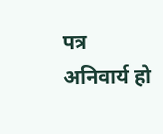पत्र अनिवार्य हो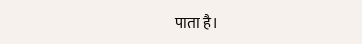पाता है।